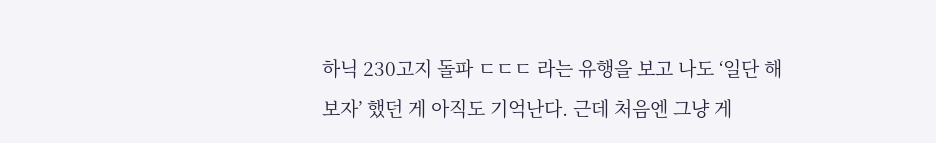하닉 230고지 돌파 ㄷㄷㄷ 라는 유행을 보고 나도 ‘일단 해보자’ 했던 게 아직도 기억난다. 근데 처음엔 그냥 게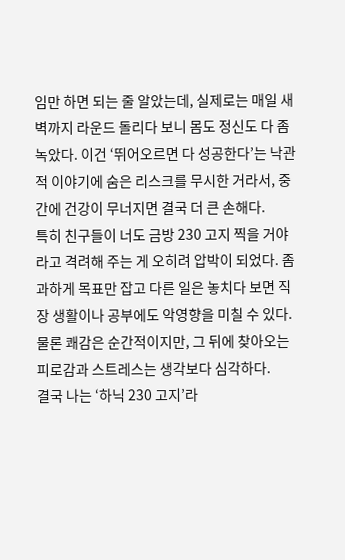임만 하면 되는 줄 알았는데, 실제로는 매일 새벽까지 라운드 돌리다 보니 몸도 정신도 다 좀 녹았다. 이건 ‘뛰어오르면 다 성공한다’는 낙관적 이야기에 숨은 리스크를 무시한 거라서, 중간에 건강이 무너지면 결국 더 큰 손해다.
특히 친구들이 너도 금방 230 고지 찍을 거야라고 격려해 주는 게 오히려 압박이 되었다. 좀 과하게 목표만 잡고 다른 일은 놓치다 보면 직장 생활이나 공부에도 악영향을 미칠 수 있다. 물론 쾌감은 순간적이지만, 그 뒤에 찾아오는 피로감과 스트레스는 생각보다 심각하다.
결국 나는 ‘하닉 230 고지’라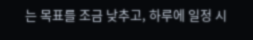는 목표를 조금 낮추고, 하루에 일정 시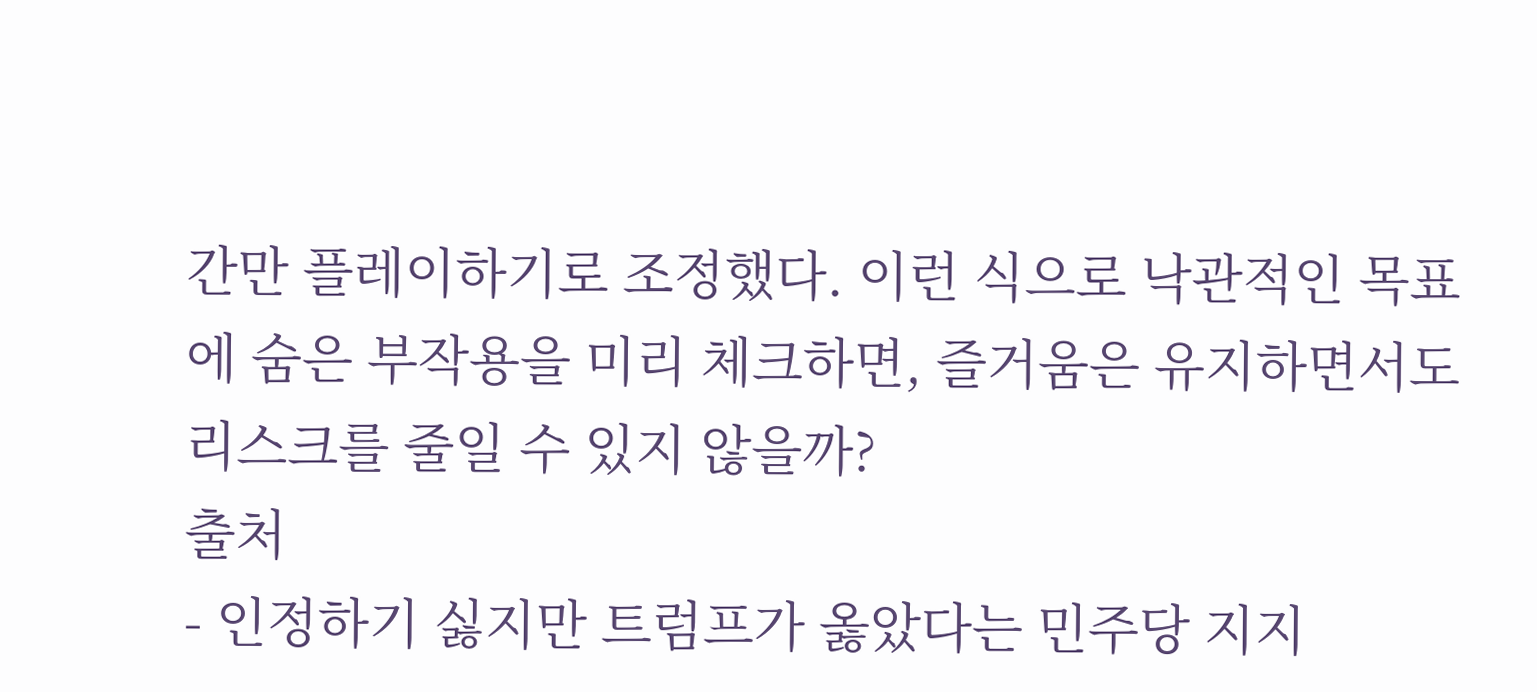간만 플레이하기로 조정했다. 이런 식으로 낙관적인 목표에 숨은 부작용을 미리 체크하면, 즐거움은 유지하면서도 리스크를 줄일 수 있지 않을까?
출처
- 인정하기 싫지만 트럼프가 옳았다는 민주당 지지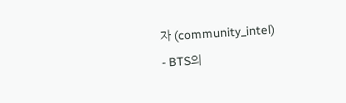자 (community_intel)
- BTS의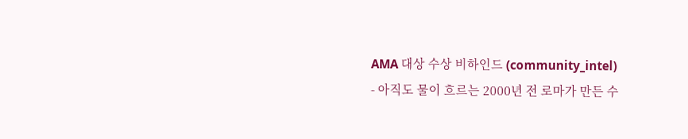AMA 대상 수상 비하인드 (community_intel)
- 아직도 물이 흐르는 2000년 전 로마가 만든 수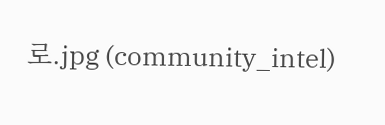로.jpg (community_intel)